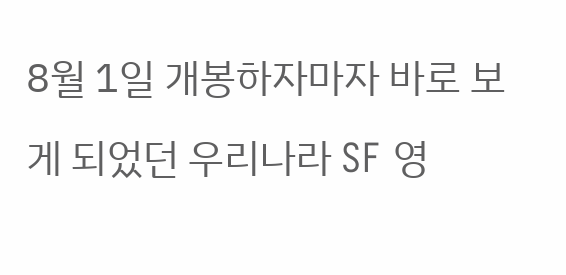8월 1일 개봉하자마자 바로 보게 되었던 우리나라 SF 영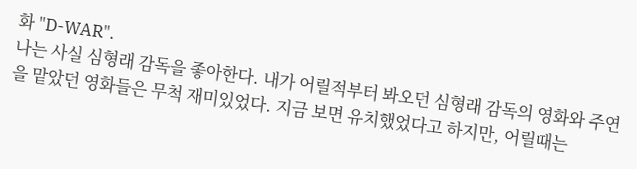화 "D-WAR".
나는 사실 심형래 감독을 좋아한다. 내가 어릴적부터 봐오던 심형래 감독의 영화와 주연을 맡았던 영화들은 무척 재미있었다. 지금 보면 유치했었다고 하지만, 어릴때는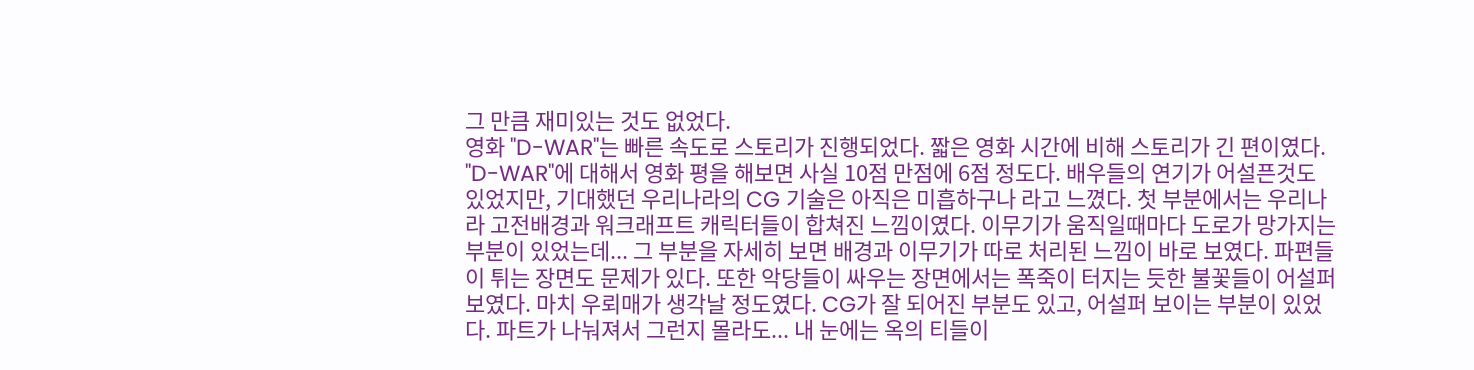그 만큼 재미있는 것도 없었다.
영화 "D-WAR"는 빠른 속도로 스토리가 진행되었다. 짧은 영화 시간에 비해 스토리가 긴 편이였다.
"D-WAR"에 대해서 영화 평을 해보면 사실 10점 만점에 6점 정도다. 배우들의 연기가 어설픈것도 있었지만, 기대했던 우리나라의 CG 기술은 아직은 미흡하구나 라고 느꼈다. 첫 부분에서는 우리나라 고전배경과 워크래프트 캐릭터들이 합쳐진 느낌이였다. 이무기가 움직일때마다 도로가 망가지는 부분이 있었는데... 그 부분을 자세히 보면 배경과 이무기가 따로 처리된 느낌이 바로 보였다. 파편들이 튀는 장면도 문제가 있다. 또한 악당들이 싸우는 장면에서는 폭죽이 터지는 듯한 불꽃들이 어설퍼 보였다. 마치 우뢰매가 생각날 정도였다. CG가 잘 되어진 부분도 있고, 어설퍼 보이는 부분이 있었다. 파트가 나눠져서 그런지 몰라도... 내 눈에는 옥의 티들이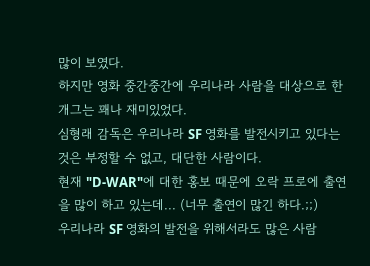많이 보였다.
하지만 영화 중간중간에 우리나라 사람을 대상으로 한 개그는 꽤나 재미있었다.
심형래 감독은 우리나라 SF 영화를 발전시키고 있다는 것은 부정할 수 없고, 대단한 사람이다.
현재 "D-WAR"에 대한 홍보 때문에 오락 프로에 출연을 많이 하고 있는데... (너무 출연이 많긴 하다.;;)
우리나라 SF 영화의 발전을 위해서라도 많은 사람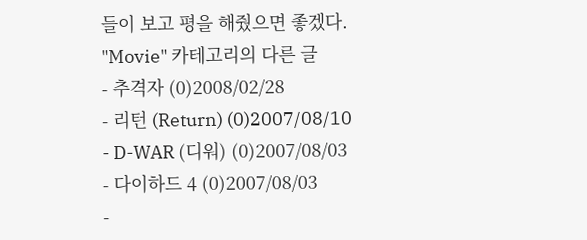들이 보고 평을 해줬으면 좋겠다.
"Movie" 카테고리의 다른 글
- 추격자 (0)2008/02/28
- 리턴 (Return) (0)2007/08/10
- D-WAR (디워) (0)2007/08/03
- 다이하드 4 (0)2007/08/03
-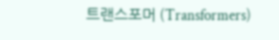트랜스포머 (Transformers)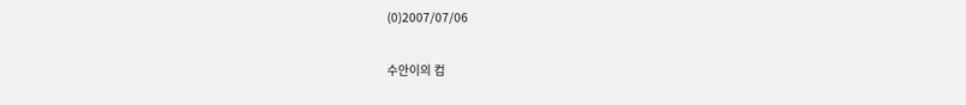(0)2007/07/06

수안이의 컴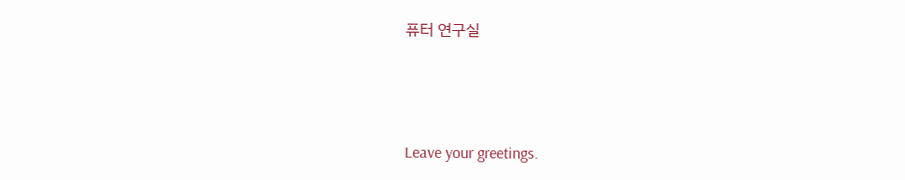퓨터 연구실



Leave your greetings.